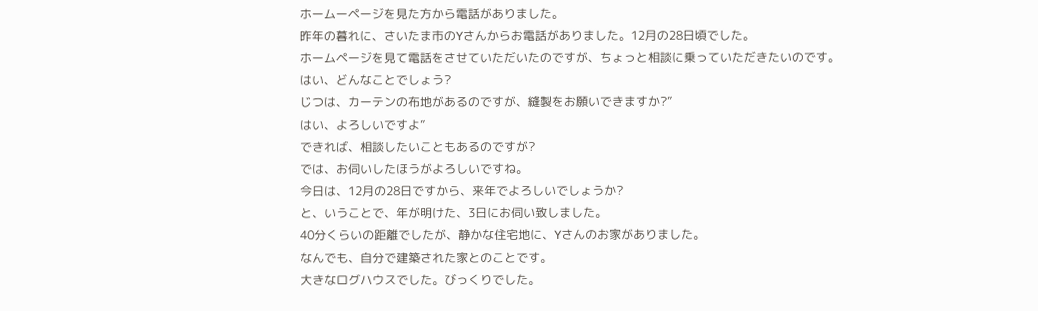ホームーページを見た方から電話がありました。
昨年の暮れに、さいたま市のYさんからお電話がありました。12月の28日頃でした。
ホームページを見て電話をさせていただいたのですが、ちょっと相談に乗っていただきたいのです。
はい、どんなことでしょう?
じつは、カーテンの布地があるのですが、縫製をお願いできますか?”
はい、よろしいですよ”
できれば、相談したいこともあるのですが?
では、お伺いしたほうがよろしいですね。
今日は、12月の28日ですから、来年でよろしいでしょうか?
と、いうことで、年が明けた、3日にお伺い致しました。
40分くらいの距離でしたが、静かな住宅地に、Yさんのお家がありました。
なんでも、自分で建築された家とのことです。
大きなログハウスでした。びっくりでした。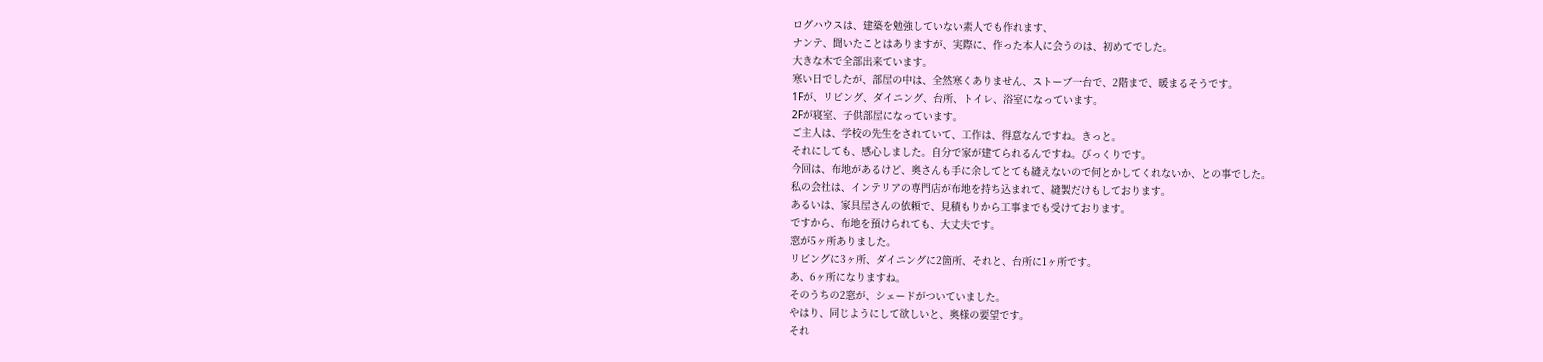ログハウスは、建築を勉強していない素人でも作れます、
ナンテ、聞いたことはありますが、実際に、作った本人に会うのは、初めてでした。
大きな木で全部出来ています。
寒い日でしたが、部屋の中は、全然寒くありません、ストーブ一台で、2階まで、暖まるそうです。
1Fが、リビング、ダイニング、台所、トイレ、浴室になっています。
2Fが寝室、子供部屋になっています。
ご主人は、学校の先生をされていて、工作は、得意なんですね。きっと。
それにしても、感心しました。自分で家が建てられるんですね。びっくりです。
今回は、布地があるけど、奥さんも手に余してとても縫えないので何とかしてくれないか、との事でした。
私の会社は、インテリアの専門店が布地を持ち込まれて、縫製だけもしております。
あるいは、家具屋さんの依頼で、見積もりから工事までも受けております。
ですから、布地を預けられても、大丈夫です。
窓が5ヶ所ありました。
リビングに3ヶ所、ダイニングに2箇所、それと、台所に1ヶ所です。
あ、6ヶ所になりますね。
そのうちの2窓が、シェードがついていました。
やはり、同じようにして欲しいと、奥様の要望です。
それ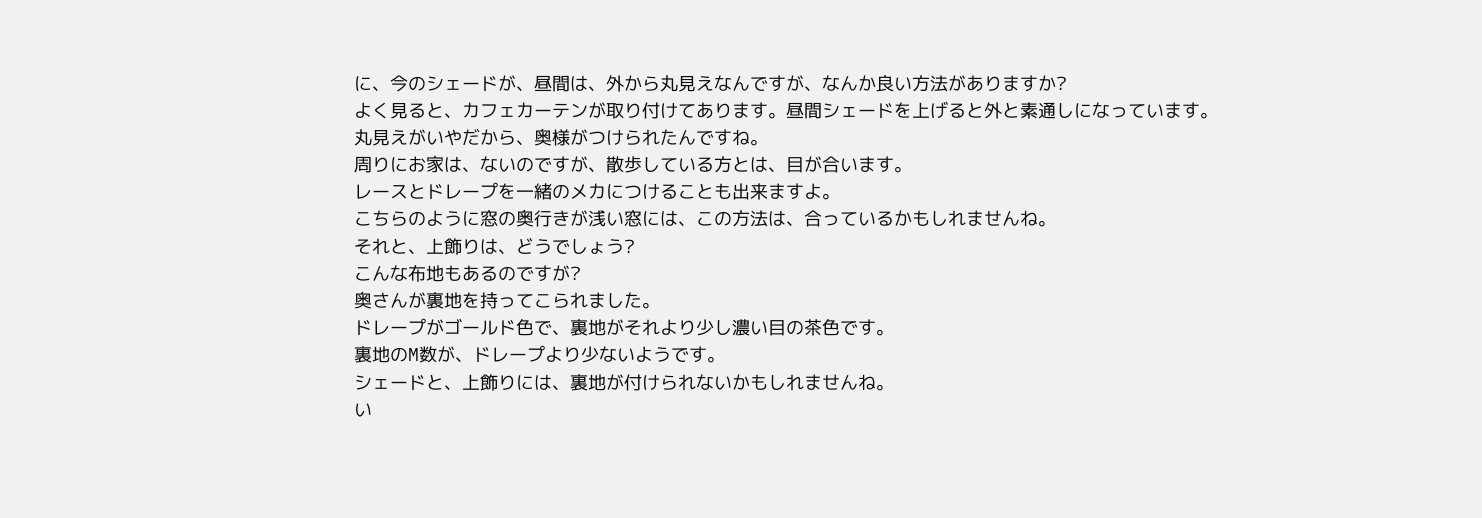に、今のシェードが、昼間は、外から丸見えなんですが、なんか良い方法がありますか?
よく見ると、カフェカーテンが取り付けてあります。昼間シェードを上げると外と素通しになっています。
丸見えがいやだから、奥様がつけられたんですね。
周りにお家は、ないのですが、散歩している方とは、目が合います。
レースとドレープを一緒のメカにつけることも出来ますよ。
こちらのように窓の奥行きが浅い窓には、この方法は、合っているかもしれませんね。
それと、上飾りは、どうでしょう?
こんな布地もあるのですが?
奥さんが裏地を持ってこられました。
ドレープがゴールド色で、裏地がそれより少し濃い目の茶色です。
裏地のM数が、ドレープより少ないようです。
シェードと、上飾りには、裏地が付けられないかもしれませんね。
い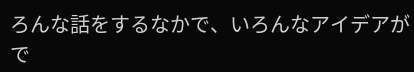ろんな話をするなかで、いろんなアイデアがで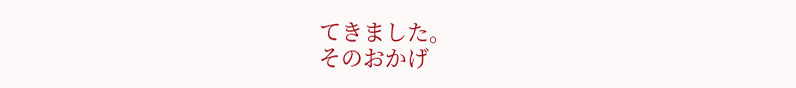てきました。
そのおかげ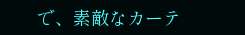で、素敵なカーテ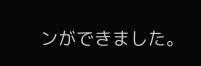ンができました。